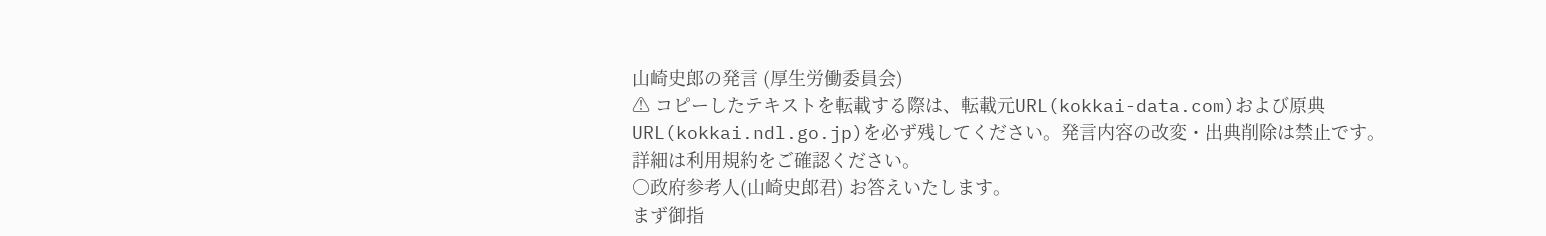山崎史郎の発言 (厚生労働委員会)
⚠ コピーしたテキストを転載する際は、転載元URL(kokkai-data.com)および原典URL(kokkai.ndl.go.jp)を必ず残してください。発言内容の改変・出典削除は禁止です。
詳細は利用規約をご確認ください。
○政府参考人(山崎史郎君) お答えいたします。
まず御指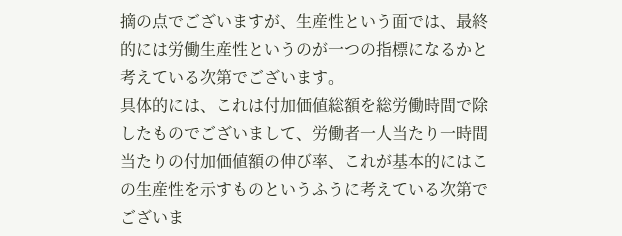摘の点でございますが、生産性という面では、最終的には労働生産性というのが一つの指標になるかと考えている次第でございます。
具体的には、これは付加価値総額を総労働時間で除したものでございまして、労働者一人当たり一時間当たりの付加価値額の伸び率、これが基本的にはこの生産性を示すものというふうに考えている次第でございま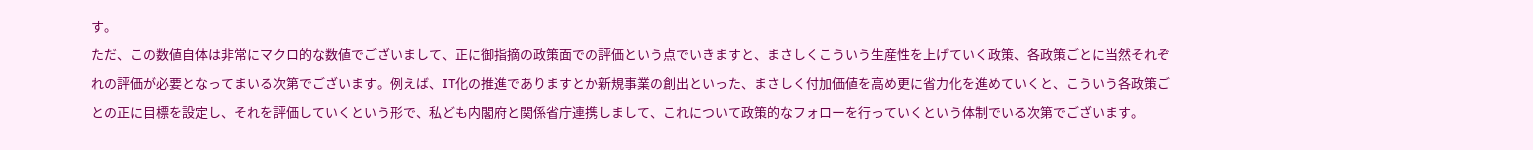す。
ただ、この数値自体は非常にマクロ的な数値でございまして、正に御指摘の政策面での評価という点でいきますと、まさしくこういう生産性を上げていく政策、各政策ごとに当然それぞれの評価が必要となってまいる次第でございます。例えば、IT化の推進でありますとか新規事業の創出といった、まさしく付加価値を高め更に省力化を進めていくと、こういう各政策ごとの正に目標を設定し、それを評価していくという形で、私ども内閣府と関係省庁連携しまして、これについて政策的なフォローを行っていくという体制でいる次第でございます。